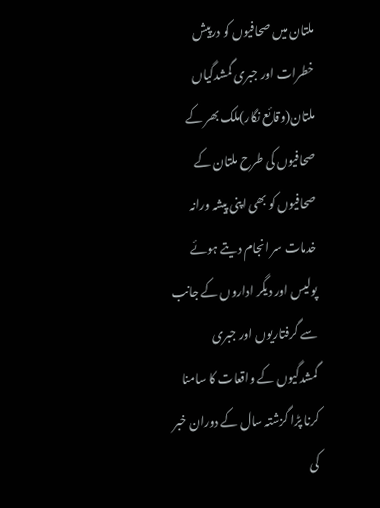ملتان میں صحافیوں کو درپیش خطرات اور جبری گمشدگیاں
ملتان(وقائع نگار)ملک بھر کے صحافیوں کی طرح ملتان کے صحافیوں کو بھی اپنی پیشہ ورانہ خدمات سر انجام دیتے ہوئے پولیس اور دیگر اداروں کے جانب سے گرفتاریوں اور جبری گمشدگیوں کے واقعات کا سامنا کرنا پڑا گزشتہ سال کے دوران خبر کی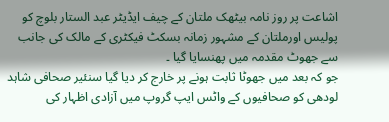اشاعت پر روز نامہ بیٹھک ملتان کے چیف ایڈیٹر عبد الستار بلوچ کو پولیس اورملتان کے مشہور زمانہ بسکٹ فیکٹری کے مالک کی جانب سے جھوٹ مقدمہ میں پھنسایا گیا ۔
جو کہ بعد میں جھوٹا ثابت ہونے پر خارج کر دیا گیا سنئیر صحافی شاہد لودھی کو صحافیوں کے واٹس ایپ گروپ میں آزادی اظہار کی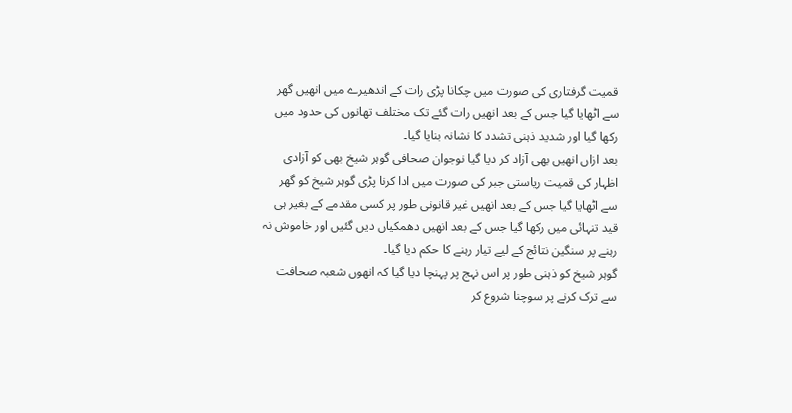قمیت گرفتاری کی صورت میں چکانا پڑی رات کے اندھیرے میں انھیں گھر سے اٹھایا گیا جس کے بعد انھیں رات گئے تک مختلف تھانوں کی حدود میں رکھا گیا اور شدید ذہنی تشدد کا نشانہ بنایا گیا۔
بعد ازاں انھیں بھی آزاد کر دیا گیا نوجوان صحافی گوہر شیخ بھی کو آزادی اظہار کی قمیت ریاستی جبر کی صورت میں ادا کرنا پڑی گوہر شیخ کو گھر سے اٹھایا گیا جس کے بعد انھیں غیر قانونی طور پر کسی مقدمے کے بغیر ہی قید تنہائی میں رکھا گیا جس کے بعد انھیں دھمکیاں دیں گئیں اور خاموش نہ رہنے پر سنگین نتائج کے لیے تیار رہنے کا حکم دیا گیا۔
گوہر شیخ کو ذہنی طور پر اس نہج پر پہنچا دیا گیا کہ انھوں شعبہ صحافت سے ترک کرنے پر سوچنا شروع کر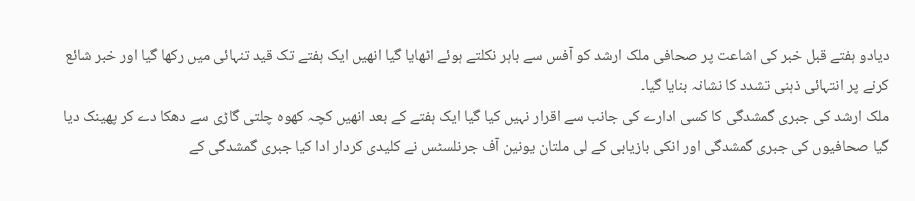دیادو ہفتے قبل خبر کی اشاعت پر صحافی ملک ارشد کو آفس سے باہر نکلتے ہوئے اٹھایا گیا انھیں ایک ہفتے تک قید تنہائی میں رکھا گیا اور خبر شائع کرنے پر انتہائی ذہنی تشدد کا نشانہ بنایا گیا۔
ملک ارشد کی جبری گمشدگی کا کسی ادارے کی جانب سے اقرار نہیں کیا گیا ایک ہفتے کے بعد انھیں کچہ کھوہ چلتی گاڑی سے دھکا دے کر پھینک دیا گیا صحافیوں کی جبری گمشدگی اور انکی بازیابی کے لی ملتان یونین آف جرنلسٹس نے کلیدی کردار ادا کیا جبری گمشدگی کے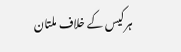ہر کیس کے خلاف ملتان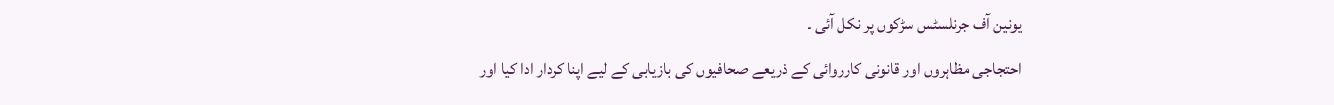یونین آف جرنلسٹس سڑکوں پر نکل آئی ۔
احتجاجی مظاہروں اور قانونی کارروائی کے ذریعے صحافیوں کی بازیابی کے لیے اپنا کردار ادا کیا اور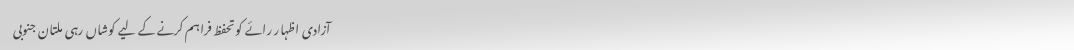آزادی اظہار رائے کو تحفظ فراہم کرنے کے لیے کوشاں رہی ملتان جنوبی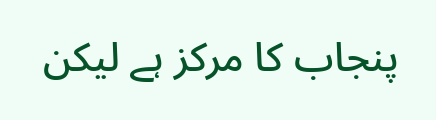پنجاب کا مرکز ہے لیکن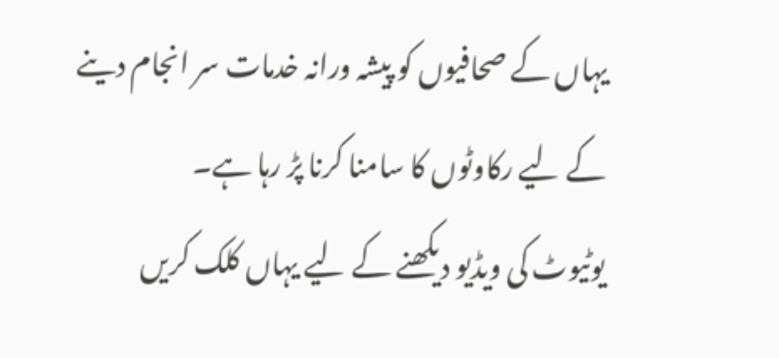یہاں کے صحافیوں کو پیشہ ورانہ خدمات سر انجام دینے کے لیے رکاوٹوں کا سامنا کرنا پڑ رہا ہے۔
یوٹیوٹ کی ویڈیو دیکھنے کے لیے یہاں کلک کریں